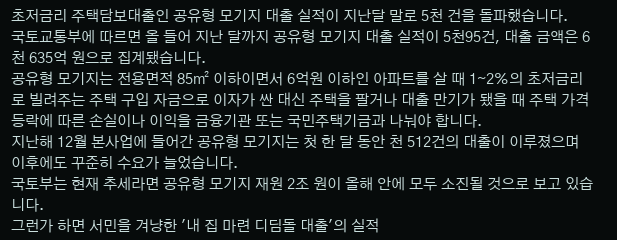초저금리 주택담보대출인 공유형 모기지 대출 실적이 지난달 말로 5천 건을 돌파했습니다.
국토교통부에 따르면 올 들어 지난 달까지 공유형 모기지 대출 실적이 5천95건, 대출 금액은 6천 635억 원으로 집계됐습니다.
공유형 모기지는 전용면적 85㎡ 이하이면서 6억원 이하인 아파트를 살 때 1∼2%의 초저금리로 빌려주는 주택 구입 자금으로 이자가 싼 대신 주택을 팔거나 대출 만기가 됐을 때 주택 가격 등락에 따른 손실이나 이익을 금융기관 또는 국민주택기금과 나눠야 합니다.
지난해 12월 본사업에 들어간 공유형 모기지는 첫 한 달 동안 천 512건의 대출이 이루졌으며 이후에도 꾸준히 수요가 늘었습니다.
국토부는 현재 추세라면 공유형 모기지 재원 2조 원이 올해 안에 모두 소진될 것으로 보고 있습니다.
그런가 하면 서민을 겨냥한 '내 집 마련 디딤돌 대출'의 실적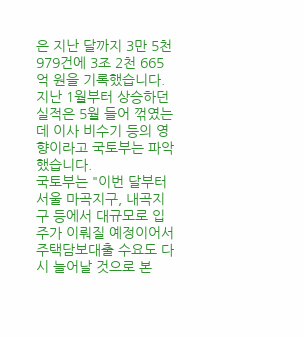은 지난 달까지 3만 5천 979건에 3조 2천 665억 원을 기록했습니다.
지난 1월부터 상승하던 실적은 5월 들어 꺾였는데 이사 비수기 등의 영향이라고 국토부는 파악했습니다.
국토부는 "이번 달부터 서울 마곡지구, 내곡지구 등에서 대규모로 입주가 이뤄질 예정이어서 주택담보대출 수요도 다시 늘어날 것으로 본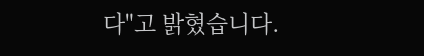다"고 밝혔습니다.